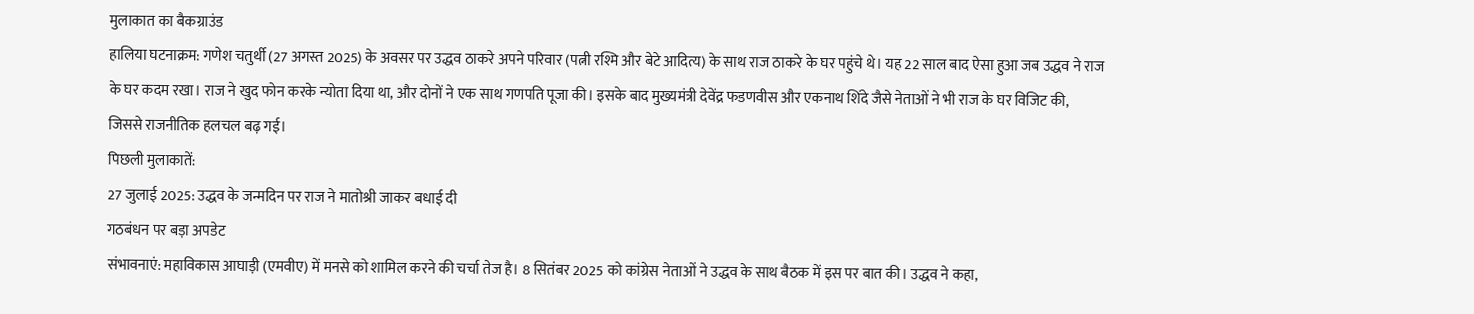मुलाकात का बैकग्राउंड
हालिया घटनाक्रम: गणेश चतुर्थी (27 अगस्त 2025) के अवसर पर उद्धव ठाकरे अपने परिवार (पत्नी रश्मि और बेटे आदित्य) के साथ राज ठाकरे के घर पहुंचे थे। यह 22 साल बाद ऐसा हुआ जब उद्धव ने राज के घर कदम रखा। राज ने खुद फोन करके न्योता दिया था, और दोनों ने एक साथ गणपति पूजा की। इसके बाद मुख्यमंत्री देवेंद्र फडणवीस और एकनाथ शिंदे जैसे नेताओं ने भी राज के घर विजिट की, जिससे राजनीतिक हलचल बढ़ गई।
पिछली मुलाकातें:
27 जुलाई 2025: उद्धव के जन्मदिन पर राज ने मातोश्री जाकर बधाई दी
गठबंधन पर बड़ा अपडेट
संभावनाएं: महाविकास आघाड़ी (एमवीए) में मनसे को शामिल करने की चर्चा तेज है। 8 सितंबर 2025 को कांग्रेस नेताओं ने उद्धव के साथ बैठक में इस पर बात की। उद्धव ने कहा,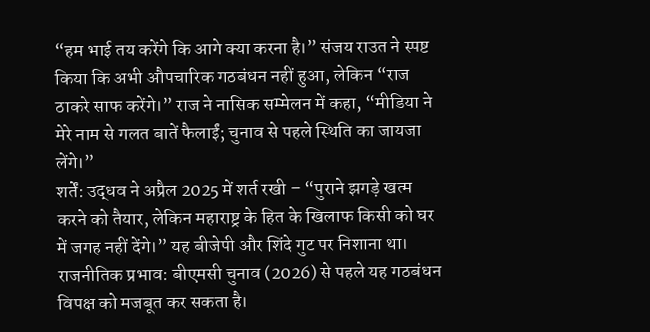“हम भाई तय करेंगे कि आगे क्या करना है।” संजय राउत ने स्पष्ट किया कि अभी औपचारिक गठबंधन नहीं हुआ, लेकिन “राज ठाकरे साफ करेंगे।” राज ने नासिक सम्मेलन में कहा, “मीडिया ने मेरे नाम से गलत बातें फैलाईं; चुनाव से पहले स्थिति का जायजा लेंगे।”
शर्तें: उद्धव ने अप्रैल 2025 में शर्त रखी – “पुराने झगड़े खत्म करने को तैयार, लेकिन महाराष्ट्र के हित के खिलाफ किसी को घर में जगह नहीं देंगे।” यह बीजेपी और शिंदे गुट पर निशाना था।
राजनीतिक प्रभाव: बीएमसी चुनाव (2026) से पहले यह गठबंधन विपक्ष को मजबूत कर सकता है।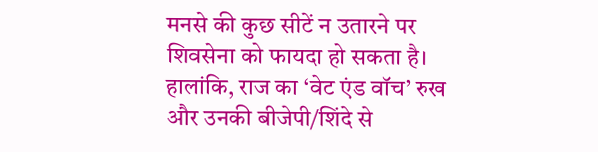मनसे की कुछ सीटें न उतारने पर शिवसेना को फायदा हो सकता है। हालांकि, राज का ‘वेट एंड वॉच’ रुख और उनकी बीजेपी/शिंदे से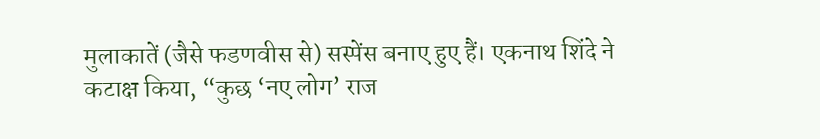मुलाकातें (जैसे फडणवीस से) सस्पेंस बनाए हुए हैं। एकनाथ शिंदे ने कटाक्ष किया, “कुछ ‘नए लोग’ राज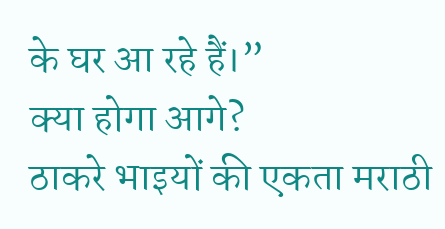के घर आ रहे हैं।”
क्या होगा आगे?
ठाकरे भाइयों की एकता मराठी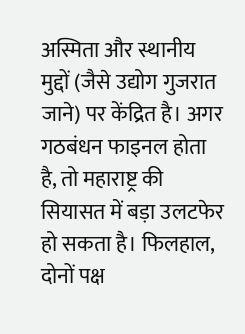अस्मिता और स्थानीय मुद्दों (जैसे उद्योग गुजरात जाने) पर केंद्रित है। अगर गठबंधन फाइनल होता है, तो महाराष्ट्र की सियासत में बड़ा उलटफेर हो सकता है। फिलहाल, दोनों पक्ष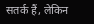सतर्क हैं, लेकिन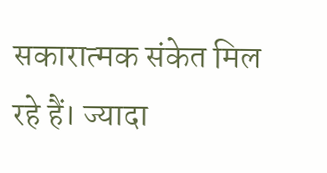सकारात्मक संकेत मिल रहे हैं। ज्यादा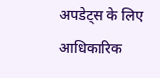अपडेट्स के लिए आधिकारिक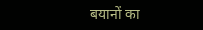बयानों का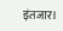इंतजार।